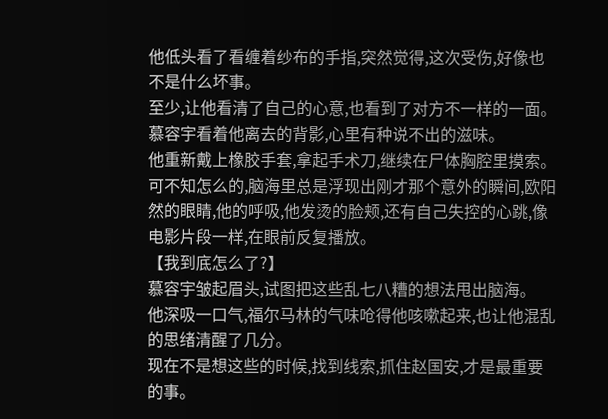他低头看了看缠着纱布的手指,突然觉得,这次受伤,好像也不是什么坏事。
至少,让他看清了自己的心意,也看到了对方不一样的一面。
慕容宇看着他离去的背影,心里有种说不出的滋味。
他重新戴上橡胶手套,拿起手术刀,继续在尸体胸腔里摸索。
可不知怎么的,脑海里总是浮现出刚才那个意外的瞬间,欧阳然的眼睛,他的呼吸,他发烫的脸颊,还有自己失控的心跳,像电影片段一样,在眼前反复播放。
【我到底怎么了?】
慕容宇皱起眉头,试图把这些乱七八糟的想法甩出脑海。
他深吸一口气,福尔马林的气味呛得他咳嗽起来,也让他混乱的思绪清醒了几分。
现在不是想这些的时候,找到线索,抓住赵国安,才是最重要的事。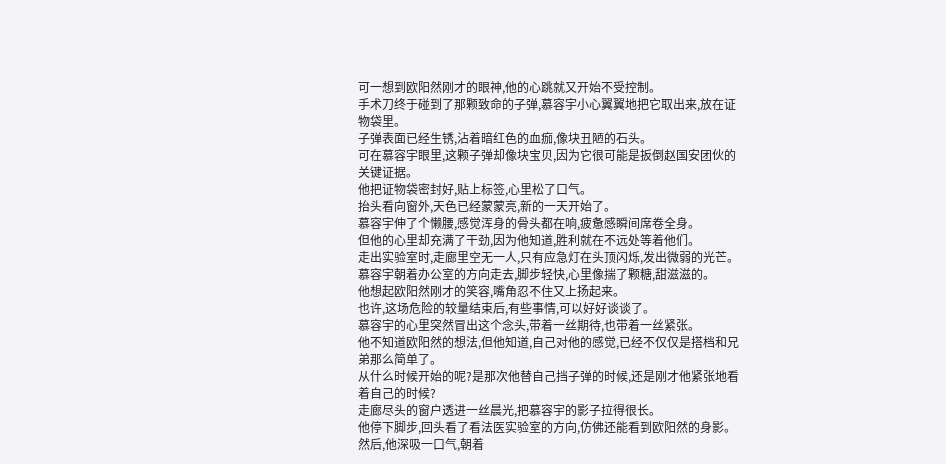可一想到欧阳然刚才的眼神,他的心跳就又开始不受控制。
手术刀终于碰到了那颗致命的子弹,慕容宇小心翼翼地把它取出来,放在证物袋里。
子弹表面已经生锈,沾着暗红色的血痂,像块丑陋的石头。
可在慕容宇眼里,这颗子弹却像块宝贝,因为它很可能是扳倒赵国安团伙的关键证据。
他把证物袋密封好,贴上标签,心里松了口气。
抬头看向窗外,天色已经蒙蒙亮,新的一天开始了。
慕容宇伸了个懒腰,感觉浑身的骨头都在响,疲惫感瞬间席卷全身。
但他的心里却充满了干劲,因为他知道,胜利就在不远处等着他们。
走出实验室时,走廊里空无一人,只有应急灯在头顶闪烁,发出微弱的光芒。
慕容宇朝着办公室的方向走去,脚步轻快,心里像揣了颗糖,甜滋滋的。
他想起欧阳然刚才的笑容,嘴角忍不住又上扬起来。
也许,这场危险的较量结束后,有些事情,可以好好谈谈了。
慕容宇的心里突然冒出这个念头,带着一丝期待,也带着一丝紧张。
他不知道欧阳然的想法,但他知道,自己对他的感觉,已经不仅仅是搭档和兄弟那么简单了。
从什么时候开始的呢?是那次他替自己挡子弹的时候,还是刚才他紧张地看着自己的时候?
走廊尽头的窗户透进一丝晨光,把慕容宇的影子拉得很长。
他停下脚步,回头看了看法医实验室的方向,仿佛还能看到欧阳然的身影。
然后,他深吸一口气,朝着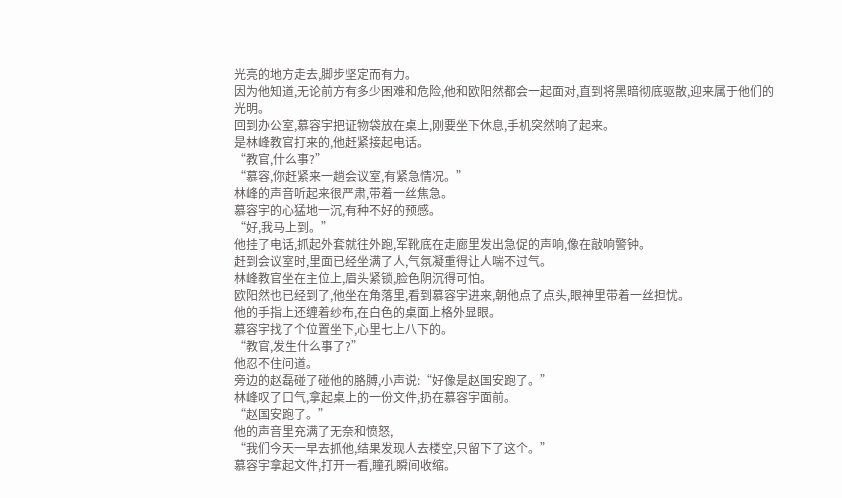光亮的地方走去,脚步坚定而有力。
因为他知道,无论前方有多少困难和危险,他和欧阳然都会一起面对,直到将黑暗彻底驱散,迎来属于他们的光明。
回到办公室,慕容宇把证物袋放在桌上,刚要坐下休息,手机突然响了起来。
是林峰教官打来的,他赶紧接起电话。
“教官,什么事?”
“慕容,你赶紧来一趟会议室,有紧急情况。”
林峰的声音听起来很严肃,带着一丝焦急。
慕容宇的心猛地一沉,有种不好的预感。
“好,我马上到。”
他挂了电话,抓起外套就往外跑,军靴底在走廊里发出急促的声响,像在敲响警钟。
赶到会议室时,里面已经坐满了人,气氛凝重得让人喘不过气。
林峰教官坐在主位上,眉头紧锁,脸色阴沉得可怕。
欧阳然也已经到了,他坐在角落里,看到慕容宇进来,朝他点了点头,眼神里带着一丝担忧。
他的手指上还缠着纱布,在白色的桌面上格外显眼。
慕容宇找了个位置坐下,心里七上八下的。
“教官,发生什么事了?”
他忍不住问道。
旁边的赵磊碰了碰他的胳膊,小声说:“好像是赵国安跑了。”
林峰叹了口气,拿起桌上的一份文件,扔在慕容宇面前。
“赵国安跑了。”
他的声音里充满了无奈和愤怒,
“我们今天一早去抓他,结果发现人去楼空,只留下了这个。”
慕容宇拿起文件,打开一看,瞳孔瞬间收缩。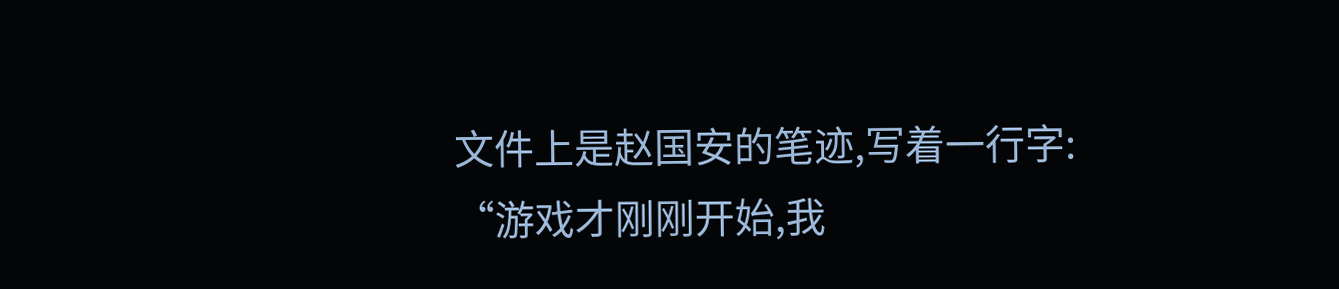文件上是赵国安的笔迹,写着一行字:
“游戏才刚刚开始,我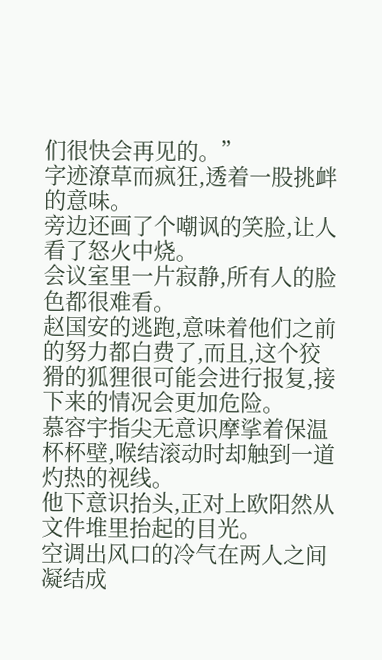们很快会再见的。”
字迹潦草而疯狂,透着一股挑衅的意味。
旁边还画了个嘲讽的笑脸,让人看了怒火中烧。
会议室里一片寂静,所有人的脸色都很难看。
赵国安的逃跑,意味着他们之前的努力都白费了,而且,这个狡猾的狐狸很可能会进行报复,接下来的情况会更加危险。
慕容宇指尖无意识摩挲着保温杯杯壁,喉结滚动时却触到一道灼热的视线。
他下意识抬头,正对上欧阳然从文件堆里抬起的目光。
空调出风口的冷气在两人之间凝结成